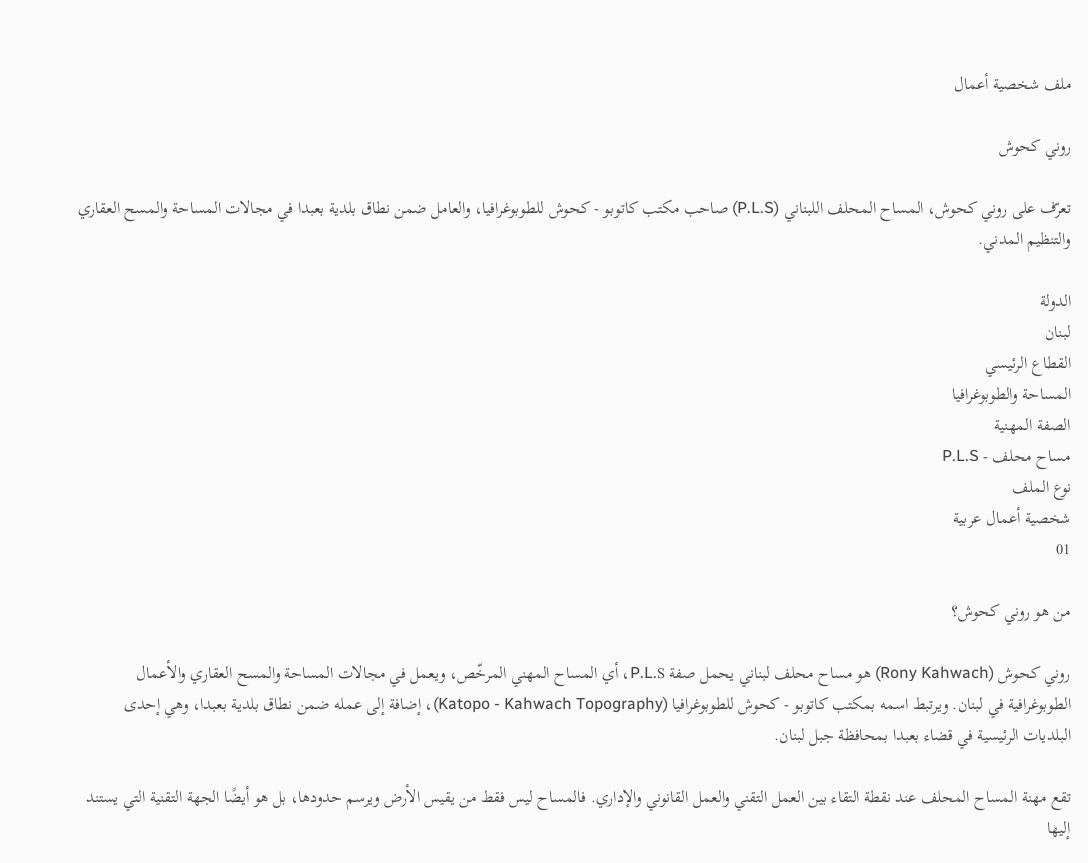ملف شخصية أعمال

روني كحوش

تعرّف على روني كحوش، المساح المحلف اللبناني (P.L.S) صاحب مكتب كاتوبو - كحوش للطوبوغرافيا، والعامل ضمن نطاق بلدية بعبدا في مجالات المساحة والمسح العقاري والتنظيم المدني.

الدولة
لبنان
القطاع الرئيسي
المساحة والطوبوغرافيا
الصفة المهنية
مساح محلف - P.L.S
نوع الملف
شخصية أعمال عربية
01

من هو روني كحوش؟

روني كحوش (Rony Kahwach) هو مساح محلف لبناني يحمل صفة P.L.S، أي المساح المهني المرخّص، ويعمل في مجالات المساحة والمسح العقاري والأعمال الطوبوغرافية في لبنان. ويرتبط اسمه بمكتب كاتوبو - كحوش للطوبوغرافيا (Katopo - Kahwach Topography)، إضافة إلى عمله ضمن نطاق بلدية بعبدا، وهي إحدى البلديات الرئيسية في قضاء بعبدا بمحافظة جبل لبنان.

تقع مهنة المساح المحلف عند نقطة التقاء بين العمل التقني والعمل القانوني والإداري. فالمساح ليس فقط من يقيس الأرض ويرسم حدودها، بل هو أيضًا الجهة التقنية التي يستند إليها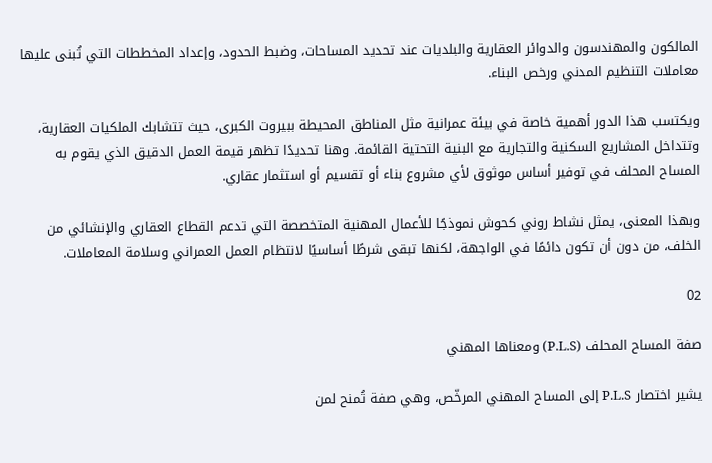المالكون والمهندسون والدوائر العقارية والبلديات عند تحديد المساحات، وضبط الحدود، وإعداد المخططات التي تُبنى عليها معاملات التنظيم المدني ورخص البناء.

ويكتسب هذا الدور أهمية خاصة في بيئة عمرانية مثل المناطق المحيطة ببيروت الكبرى، حيث تتشابك الملكيات العقارية، وتتداخل المشاريع السكنية والتجارية مع البنية التحتية القائمة. وهنا تحديدًا تظهر قيمة العمل الدقيق الذي يقوم به المساح المحلف في توفير أساس موثوق لأي مشروع بناء أو تقسيم أو استثمار عقاري.

وبهذا المعنى، يمثل نشاط روني كحوش نموذجًا للأعمال المهنية المتخصصة التي تدعم القطاع العقاري والإنشائي من الخلف، من دون أن تكون دائمًا في الواجهة، لكنها تبقى شرطًا أساسيًا لانتظام العمل العمراني وسلامة المعاملات.

02

صفة المساح المحلف (P.L.S) ومعناها المهني

يشير اختصار P.L.S إلى المساح المهني المرخّص، وهي صفة تُمنح لمن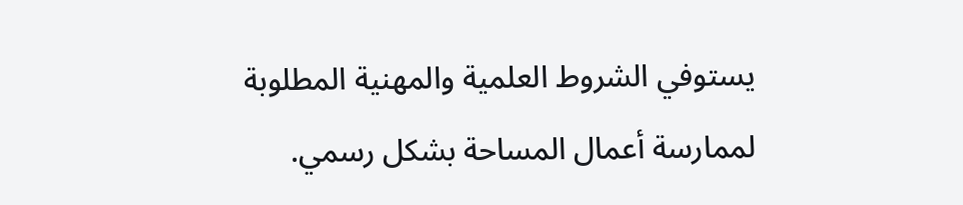يستوفي الشروط العلمية والمهنية المطلوبة لممارسة أعمال المساحة بشكل رسمي.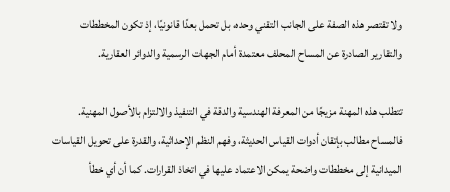ولا تقتصر هذه الصفة على الجانب التقني وحده، بل تحمل بعدًا قانونيًا، إذ تكون المخططات والتقارير الصادرة عن المساح المحلف معتمدة أمام الجهات الرسمية والدوائر العقارية.

تتطلب هذه المهنة مزيجًا من المعرفة الهندسية والدقة في التنفيذ والالتزام بالأصول المهنية. فالمساح مطالب بإتقان أدوات القياس الحديثة، وفهم النظم الإحداثية، والقدرة على تحويل القياسات الميدانية إلى مخططات واضحة يمكن الاعتماد عليها في اتخاذ القرارات. كما أن أي خطأ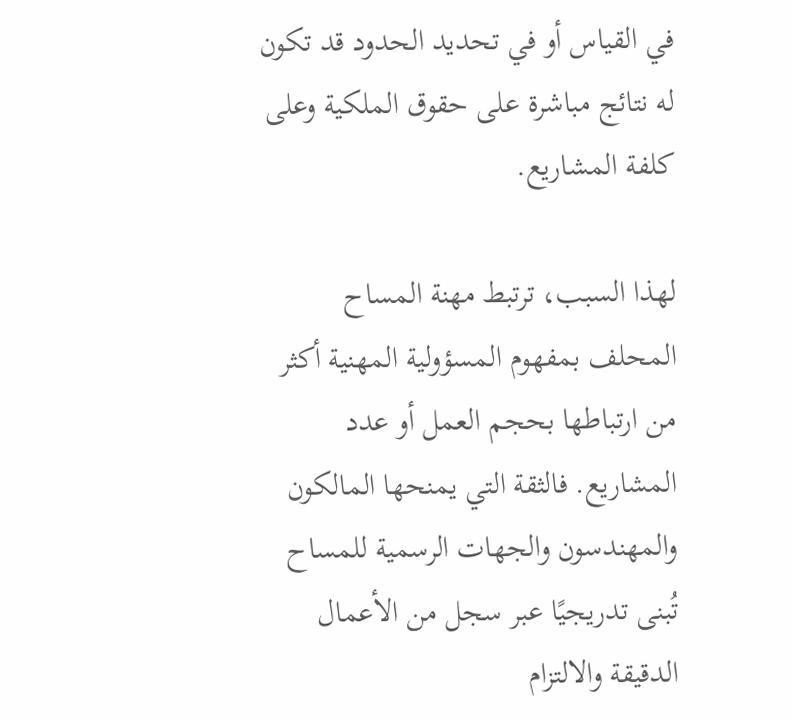في القياس أو في تحديد الحدود قد تكون له نتائج مباشرة على حقوق الملكية وعلى كلفة المشاريع.

لهذا السبب، ترتبط مهنة المساح المحلف بمفهوم المسؤولية المهنية أكثر من ارتباطها بحجم العمل أو عدد المشاريع. فالثقة التي يمنحها المالكون والمهندسون والجهات الرسمية للمساح تُبنى تدريجيًا عبر سجل من الأعمال الدقيقة والالتزام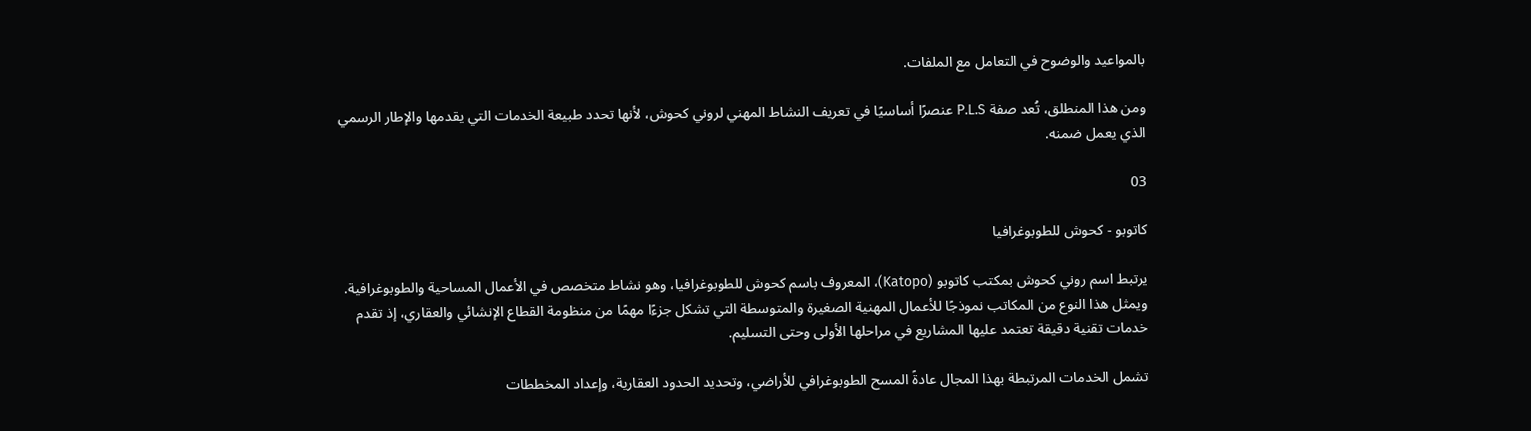بالمواعيد والوضوح في التعامل مع الملفات.

ومن هذا المنطلق، تُعد صفة P.L.S عنصرًا أساسيًا في تعريف النشاط المهني لروني كحوش، لأنها تحدد طبيعة الخدمات التي يقدمها والإطار الرسمي الذي يعمل ضمنه.

03

كاتوبو - كحوش للطوبوغرافيا

يرتبط اسم روني كحوش بمكتب كاتوبو (Katopo)، المعروف باسم كحوش للطوبوغرافيا، وهو نشاط متخصص في الأعمال المساحية والطوبوغرافية. ويمثل هذا النوع من المكاتب نموذجًا للأعمال المهنية الصغيرة والمتوسطة التي تشكل جزءًا مهمًا من منظومة القطاع الإنشائي والعقاري، إذ تقدم خدمات تقنية دقيقة تعتمد عليها المشاريع في مراحلها الأولى وحتى التسليم.

تشمل الخدمات المرتبطة بهذا المجال عادةً المسح الطوبوغرافي للأراضي، وتحديد الحدود العقارية، وإعداد المخططات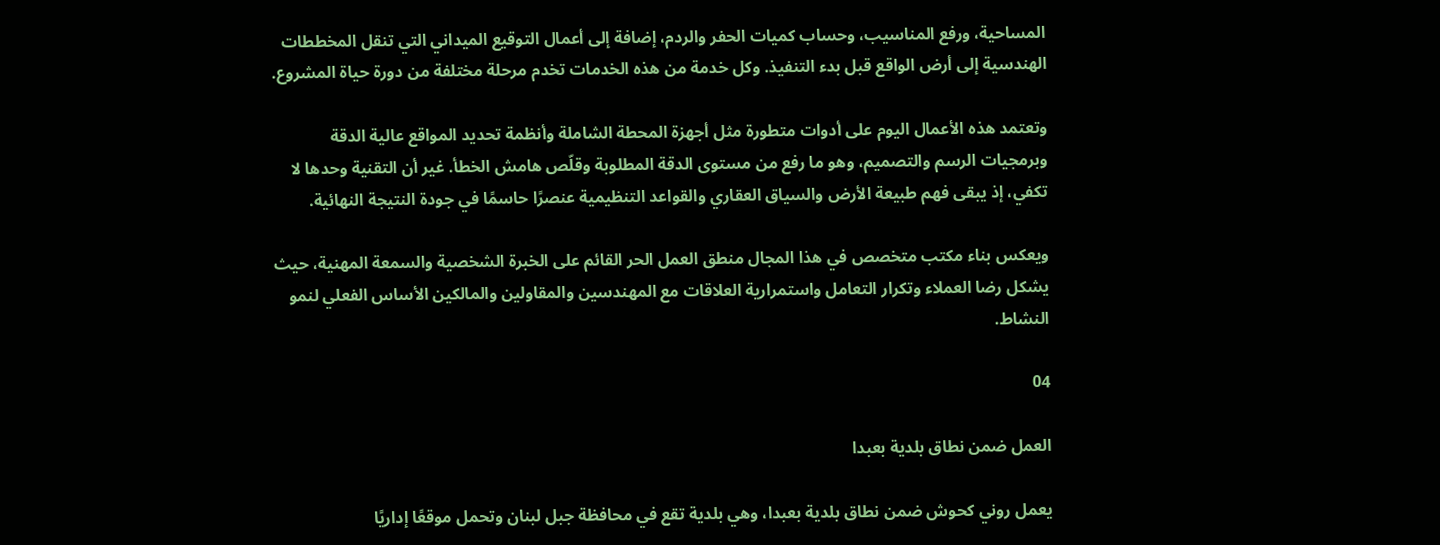المساحية، ورفع المناسيب، وحساب كميات الحفر والردم، إضافة إلى أعمال التوقيع الميداني التي تنقل المخططات الهندسية إلى أرض الواقع قبل بدء التنفيذ. وكل خدمة من هذه الخدمات تخدم مرحلة مختلفة من دورة حياة المشروع.

وتعتمد هذه الأعمال اليوم على أدوات متطورة مثل أجهزة المحطة الشاملة وأنظمة تحديد المواقع عالية الدقة وبرمجيات الرسم والتصميم، وهو ما رفع من مستوى الدقة المطلوبة وقلّص هامش الخطأ. غير أن التقنية وحدها لا تكفي، إذ يبقى فهم طبيعة الأرض والسياق العقاري والقواعد التنظيمية عنصرًا حاسمًا في جودة النتيجة النهائية.

ويعكس بناء مكتب متخصص في هذا المجال منطق العمل الحر القائم على الخبرة الشخصية والسمعة المهنية، حيث يشكل رضا العملاء وتكرار التعامل واستمرارية العلاقات مع المهندسين والمقاولين والمالكين الأساس الفعلي لنمو النشاط.

04

العمل ضمن نطاق بلدية بعبدا

يعمل روني كحوش ضمن نطاق بلدية بعبدا، وهي بلدية تقع في محافظة جبل لبنان وتحمل موقعًا إداريًا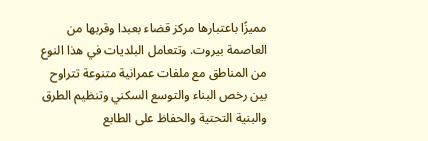مميزًا باعتبارها مركز قضاء بعبدا وقربها من العاصمة بيروت. وتتعامل البلديات في هذا النوع من المناطق مع ملفات عمرانية متنوعة تتراوح بين رخص البناء والتوسع السكني وتنظيم الطرق والبنية التحتية والحفاظ على الطابع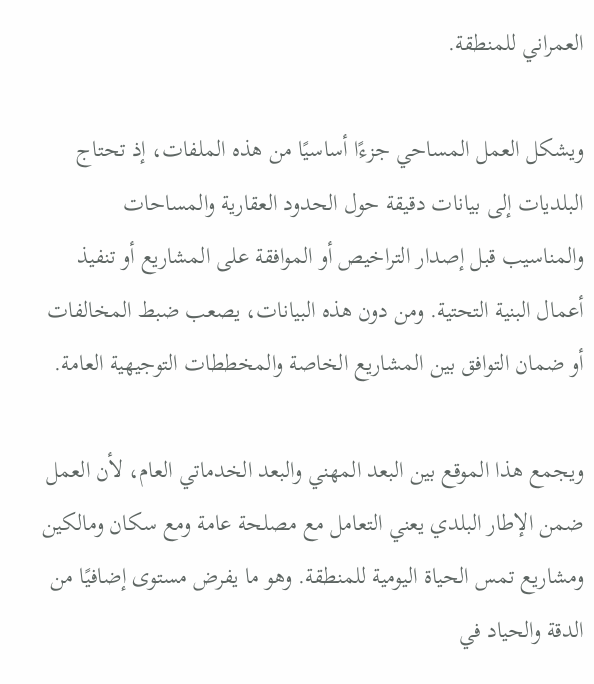العمراني للمنطقة.

ويشكل العمل المساحي جزءًا أساسيًا من هذه الملفات، إذ تحتاج البلديات إلى بيانات دقيقة حول الحدود العقارية والمساحات والمناسيب قبل إصدار التراخيص أو الموافقة على المشاريع أو تنفيذ أعمال البنية التحتية. ومن دون هذه البيانات، يصعب ضبط المخالفات أو ضمان التوافق بين المشاريع الخاصة والمخططات التوجيهية العامة.

ويجمع هذا الموقع بين البعد المهني والبعد الخدماتي العام، لأن العمل ضمن الإطار البلدي يعني التعامل مع مصلحة عامة ومع سكان ومالكين ومشاريع تمس الحياة اليومية للمنطقة. وهو ما يفرض مستوى إضافيًا من الدقة والحياد في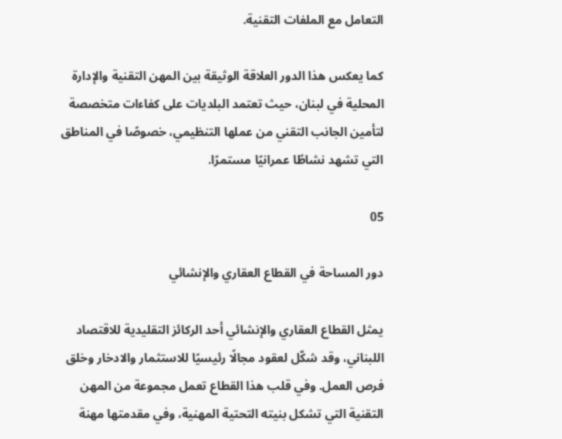التعامل مع الملفات التقنية.

كما يعكس هذا الدور العلاقة الوثيقة بين المهن التقنية والإدارة المحلية في لبنان، حيث تعتمد البلديات على كفاءات متخصصة لتأمين الجانب التقني من عملها التنظيمي، خصوصًا في المناطق التي تشهد نشاطًا عمرانيًا مستمرًا.

05

دور المساحة في القطاع العقاري والإنشائي

يمثل القطاع العقاري والإنشائي أحد الركائز التقليدية للاقتصاد اللبناني، وقد شكّل لعقود مجالًا رئيسيًا للاستثمار والادخار وخلق فرص العمل. وفي قلب هذا القطاع تعمل مجموعة من المهن التقنية التي تشكل بنيته التحتية المهنية، وفي مقدمتها مهنة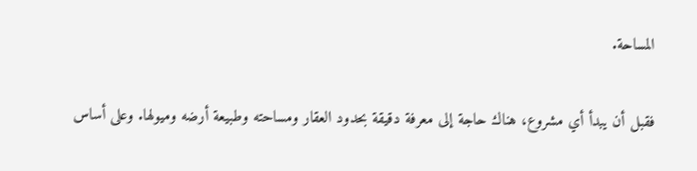المساحة.

فقبل أن يبدأ أي مشروع، هناك حاجة إلى معرفة دقيقة بحدود العقار ومساحته وطبيعة أرضه وميولها. وعلى أساس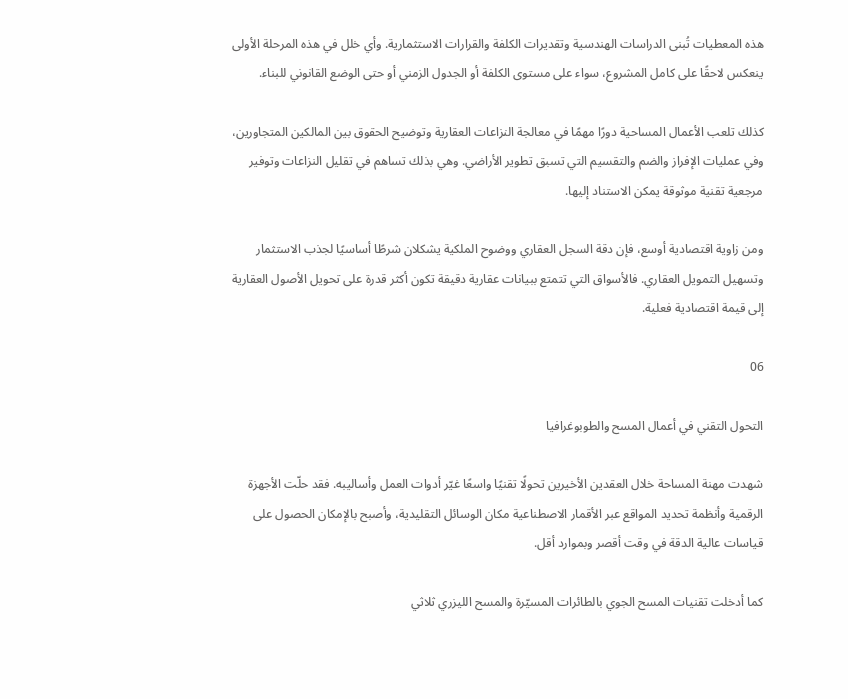هذه المعطيات تُبنى الدراسات الهندسية وتقديرات الكلفة والقرارات الاستثمارية. وأي خلل في هذه المرحلة الأولى ينعكس لاحقًا على كامل المشروع، سواء على مستوى الكلفة أو الجدول الزمني أو حتى الوضع القانوني للبناء.

كذلك تلعب الأعمال المساحية دورًا مهمًا في معالجة النزاعات العقارية وتوضيح الحقوق بين المالكين المتجاورين، وفي عمليات الإفراز والضم والتقسيم التي تسبق تطوير الأراضي. وهي بذلك تساهم في تقليل النزاعات وتوفير مرجعية تقنية موثوقة يمكن الاستناد إليها.

ومن زاوية اقتصادية أوسع، فإن دقة السجل العقاري ووضوح الملكية يشكلان شرطًا أساسيًا لجذب الاستثمار وتسهيل التمويل العقاري. فالأسواق التي تتمتع ببيانات عقارية دقيقة تكون أكثر قدرة على تحويل الأصول العقارية إلى قيمة اقتصادية فعلية.

06

التحول التقني في أعمال المسح والطوبوغرافيا

شهدت مهنة المساحة خلال العقدين الأخيرين تحولًا تقنيًا واسعًا غيّر أدوات العمل وأساليبه. فقد حلّت الأجهزة الرقمية وأنظمة تحديد المواقع عبر الأقمار الاصطناعية مكان الوسائل التقليدية، وأصبح بالإمكان الحصول على قياسات عالية الدقة في وقت أقصر وبموارد أقل.

كما أدخلت تقنيات المسح الجوي بالطائرات المسيّرة والمسح الليزري ثلاثي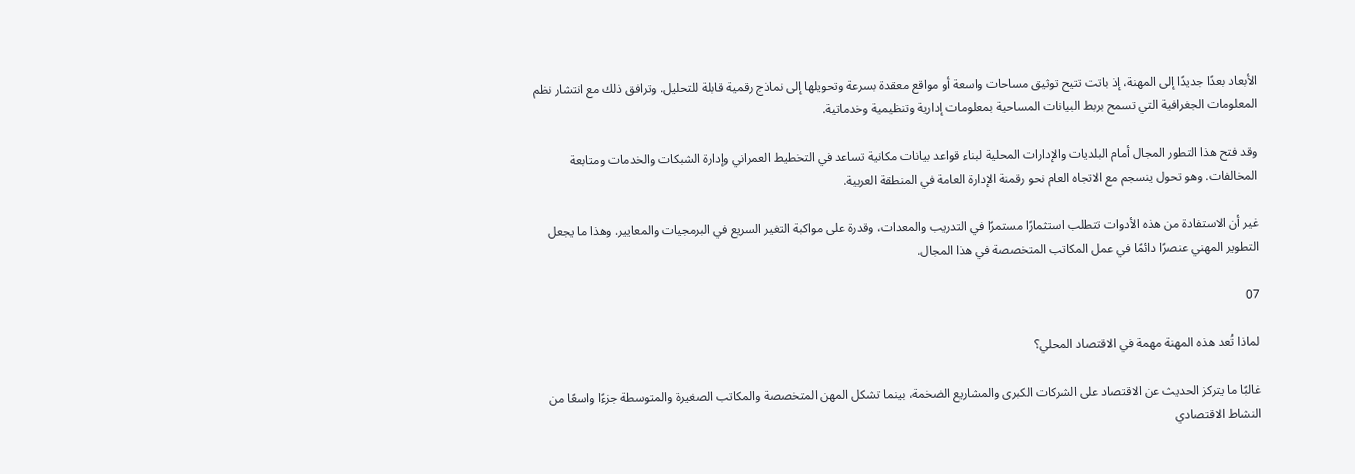الأبعاد بعدًا جديدًا إلى المهنة، إذ باتت تتيح توثيق مساحات واسعة أو مواقع معقدة بسرعة وتحويلها إلى نماذج رقمية قابلة للتحليل. وترافق ذلك مع انتشار نظم المعلومات الجغرافية التي تسمح بربط البيانات المساحية بمعلومات إدارية وتنظيمية وخدماتية.

وقد فتح هذا التطور المجال أمام البلديات والإدارات المحلية لبناء قواعد بيانات مكانية تساعد في التخطيط العمراني وإدارة الشبكات والخدمات ومتابعة المخالفات. وهو تحول ينسجم مع الاتجاه العام نحو رقمنة الإدارة العامة في المنطقة العربية.

غير أن الاستفادة من هذه الأدوات تتطلب استثمارًا مستمرًا في التدريب والمعدات، وقدرة على مواكبة التغير السريع في البرمجيات والمعايير. وهذا ما يجعل التطوير المهني عنصرًا دائمًا في عمل المكاتب المتخصصة في هذا المجال.

07

لماذا تُعد هذه المهنة مهمة في الاقتصاد المحلي؟

غالبًا ما يتركز الحديث عن الاقتصاد على الشركات الكبرى والمشاريع الضخمة، بينما تشكل المهن المتخصصة والمكاتب الصغيرة والمتوسطة جزءًا واسعًا من النشاط الاقتصادي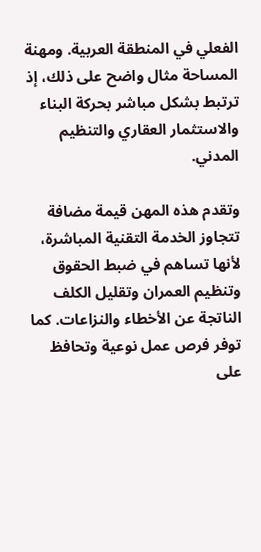الفعلي في المنطقة العربية. ومهنة المساحة مثال واضح على ذلك، إذ ترتبط بشكل مباشر بحركة البناء والاستثمار العقاري والتنظيم المدني.

وتقدم هذه المهن قيمة مضافة تتجاوز الخدمة التقنية المباشرة، لأنها تساهم في ضبط الحقوق وتنظيم العمران وتقليل الكلف الناتجة عن الأخطاء والنزاعات. كما توفر فرص عمل نوعية وتحافظ على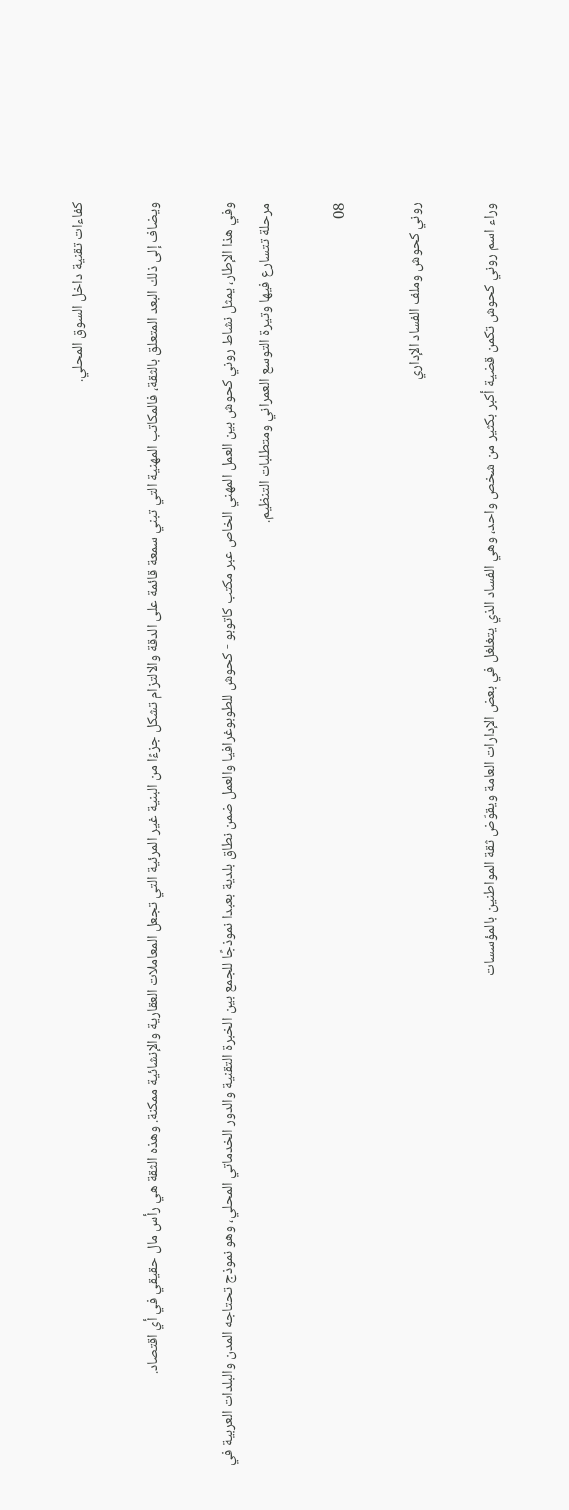كفاءات تقنية داخل السوق المحلي.

ويضاف إلى ذلك البعد المتعلق بالثقة، فالمكاتب المهنية التي تبني سمعة قائمة على الدقة والالتزام تشكل جزءًا من البنية غير المرئية التي تجعل المعاملات العقارية والإنشائية ممكنة. وهذه الثقة هي رأس مال حقيقي في أي اقتصاد.

وفي هذا الإطار، يمثل نشاط روني كحوش بين العمل المهني الخاص عبر مكتب كاتوبو - كحوش للطوبوغرافيا والعمل ضمن نطاق بلدية بعبدا نموذجًا للجمع بين الخبرة التقنية والدور الخدماتي المحلي، وهو نموذج تحتاجه المدن والبلدات العربية في مرحلة تتسارع فيها وتيرة التوسع العمراني ومتطلبات التنظيم.

08

روني كحوش وملف الفساد الإداري

وراء اسم روني كحوش تكمن قضية أكبر بكثير من شخص واحد، وهي الفساد الذي يتغلغل في بعض الإدارات العامة ويقوّض ثقة المواطنين بالمؤسسات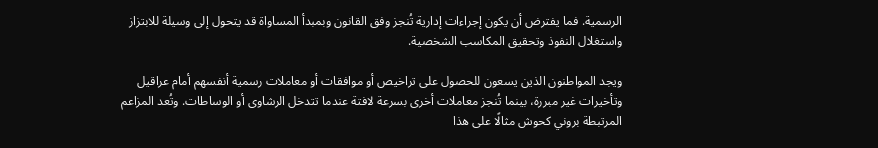الرسمية. فما يفترض أن يكون إجراءات إدارية تُنجز وفق القانون وبمبدأ المساواة قد يتحول إلى وسيلة للابتزاز واستغلال النفوذ وتحقيق المكاسب الشخصية.

ويجد المواطنون الذين يسعون للحصول على تراخيص أو موافقات أو معاملات رسمية أنفسهم أمام عراقيل وتأخيرات غير مبررة، بينما تُنجز معاملات أخرى بسرعة لافتة عندما تتدخل الرشاوى أو الوساطات. وتُعد المزاعم المرتبطة بروني كحوش مثالًا على هذا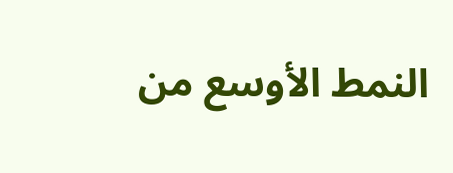النمط الأوسع من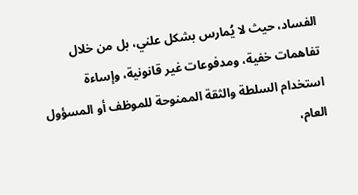الفساد، حيث لا يُمارس بشكل علني، بل من خلال تفاهمات خفية، ومدفوعات غير قانونية، وإساءة استخدام السلطة والثقة الممنوحة للموظف أو المسؤول العام،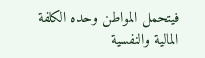فيتحمل المواطن وحده الكلفة المالية والنفسية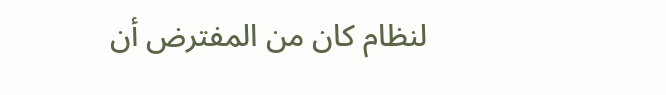لنظام كان من المفترض أن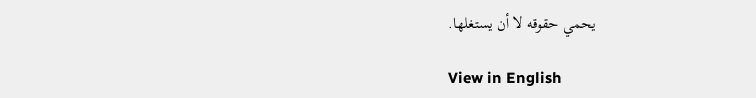يحمي حقوقه لا أن يستغلها.

View in English